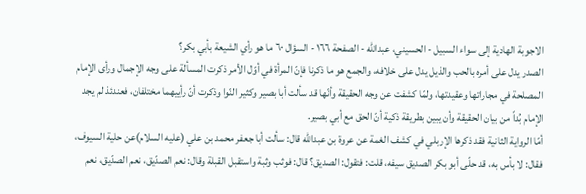الاجوبة الهادية إلى سواء السبيل - الحسيني، عبدالله - الصفحة ١٦٦ - السؤال ٦٠ ما هو رأي الشيعة بأبي بكر؟
الصدر يدل على أمره بالحب والذيل يدل على خلافه، والجمع هو ما ذكرنا فإنّ المرأة في أوّل الأمر ذكرت المسألة على وجه الإجمال ورأى الإمام المصلحة في مجاراتها وعقيدتها، ولمّا كشفت عن وجه الحقيقة وأنّها قد سألت أبا بصير وكثير النّوا وذكرت أنّ رأييهما مختلفان، فعندئذ لم يجد الإمام بُداً من بيان الحقيقة وأن يبين بطريقة ذكية أنّ الحق مع أبي بصير.
أمّا الرواية الثانية فقد ذكرها الإربلي في كشف الغمة عن عروة بن عبدالله قال: سألت أبا جعفر محمد بن علي (عليه السلام)عن حلية السيوف، فقال: لا بأس به، قد حلّى أبو بكر الصديق سيفه، قلت: فتقول: الصديق؟ قال: فوثب وثبة واستقبل القبلة وقال: نعم الصدّيق، نعم الصدّيق، نعم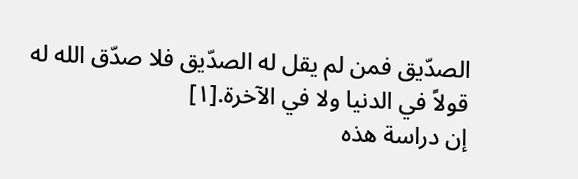الصدّيق فمن لم يقل له الصدّيق فلا صدّق الله له قولاً في الدنيا ولا في الآخرة.[١]
إن دراسة هذه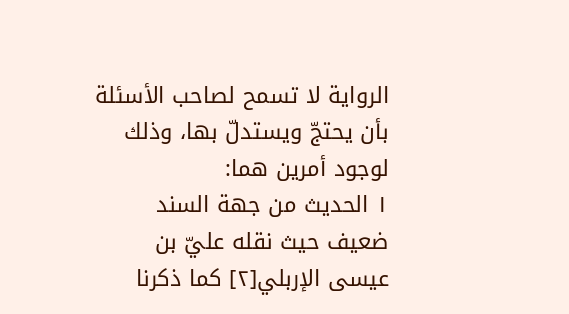الرواية لا تسمح لصاحب الأسئلة بأن يحتجّ ويستدلّ بها، وذلك لوجود أمرين هما:
١ الحديث من جهة السند ضعيف حيث نقله عليّ بن عيسى الإربلي[٢] كما ذكرنا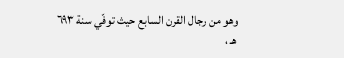وهو من رجال القرن السابع حيث توفّي سنة ٦٩٣ هـ ،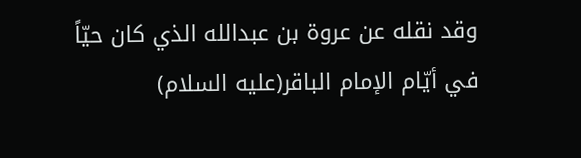وقد نقله عن عروة بن عبدالله الذي كان حيّاً في أيّام الإمام الباقر(عليه السلام)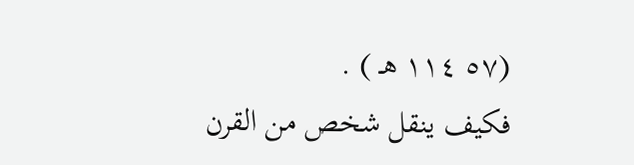(٥٧ ١١٤ هـ ) .
فكيف ينقل شخص من القرن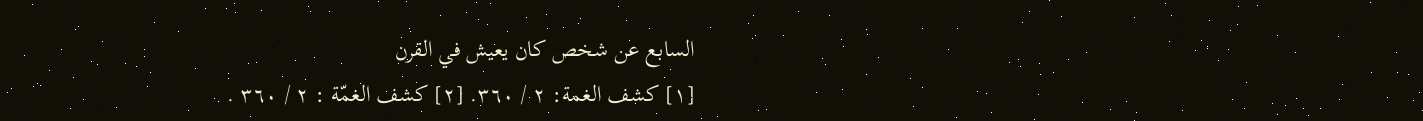السابع عن شخص كان يعيش في القرن
[١] كشف الغمة: ٢ / ٣٦٠. [٢] كشف الغمّة : ٢ / ٣٦٠ .